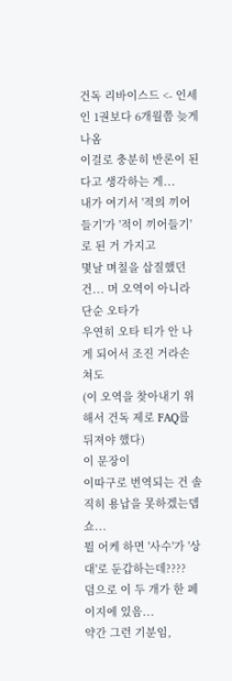건독 리바이스드 <- 인세인 1권보다 6개월쯤 늦게나옴
이걸로 충분히 반론이 된다고 생각하는 게...
내가 여기서 '적의 끼어들기'가 '적이 끼어들기'로 된 거 가지고
몇날 며칠을 삽질했던 건... 머 오역이 아니라 단순 오타가
우연히 오타 티가 안 나게 되어서 조진 거라손 쳐도
(이 오역을 찾아내기 위해서 건독 제로 FAQ를 뒤져야 했다)
이 문장이
이따구로 번역되는 건 솔직히 용납을 못하겠는뎁쇼...
뭘 어케 하면 '사수'가 '상대'로 둔갑하는데????
덤으로 이 두 개가 한 페이지에 있음...
약간 그런 기분임,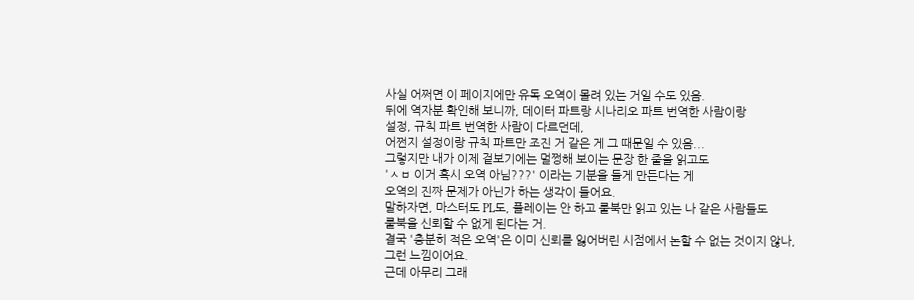사실 어쩌면 이 페이지에만 유독 오역이 몰려 있는 거일 수도 있음.
뒤에 역자분 확인해 보니까, 데이터 파트랑 시나리오 파트 번역한 사람이랑
설정, 규칙 파트 번역한 사람이 다르던데,
어쩐지 설정이랑 규칙 파트만 조진 거 같은 게 그 때문일 수 있음...
그렇지만 내가 이제 겉보기에는 멀쩡해 보이는 문장 한 줄을 읽고도
'ㅅㅂ 이거 혹시 오역 아님???' 이라는 기분을 들게 만든다는 게
오역의 진짜 문제가 아닌가 하는 생각이 들어요.
말하자면, 마스터도 PL도, 플레이는 안 하고 룰북만 읽고 있는 나 같은 사람들도
룰북을 신뢰할 수 없게 된다는 거.
결국 '충분히 적은 오역'은 이미 신뢰를 잃어버린 시점에서 논할 수 없는 것이지 않나,
그런 느낌이어요.
근데 아무리 그래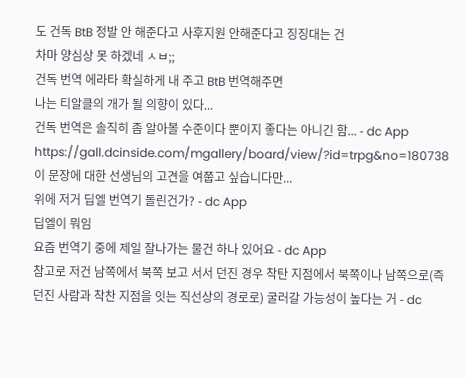도 건독 BtB 정발 안 해준다고 사후지원 안해준다고 징징대는 건
차마 양심상 못 하겠네 ㅅㅂ;;
건독 번역 에라타 확실하게 내 주고 BtB 번역해주면
나는 티알클의 개가 될 의향이 있다...
건독 번역은 솔직히 좀 알아볼 수준이다 뿐이지 좋다는 아니긴 함... - dc App
https://gall.dcinside.com/mgallery/board/view/?id=trpg&no=180738
이 문장에 대한 선생님의 고견을 여쭙고 싶습니다만...
위에 저거 딥엘 번역기 돌린건가? - dc App
딥엘이 뭐임
요즘 번역기 중에 제일 잘나가는 물건 하나 있어요 - dc App
참고로 저건 남쪽에서 북쪽 보고 서서 던진 경우 착탄 지점에서 북쪽이나 남쪽으로(즉 던진 사람과 착찬 지점을 잇는 직선상의 경로로) 굴러갈 가능성이 높다는 거 - dc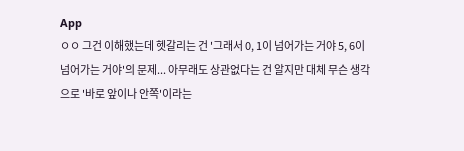App
ㅇㅇ 그건 이해했는데 헷갈리는 건 '그래서 0, 1이 넘어가는 거야 5, 6이 넘어가는 거야'의 문제... 아무래도 상관없다는 건 알지만 대체 무슨 생각으로 '바로 앞이나 안쪽'이라는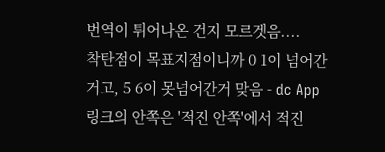번역이 튀어나온 건지 모르겟음....
착탄점이 목표지점이니까 0 1이 넘어간거고, 5 6이 못넘어간거 맞음 - dc App
링크의 안쪽은 '적진 안쪽'에서 적진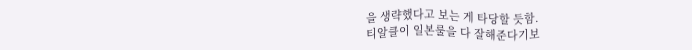을 생략했다고 보는 게 타당할 듯함.
티알클이 일본룰을 다 잘해준다기보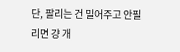단, 팔리는 건 밀어주고 안필리면 걍 개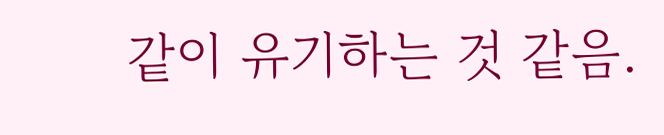같이 유기하는 것 같음.